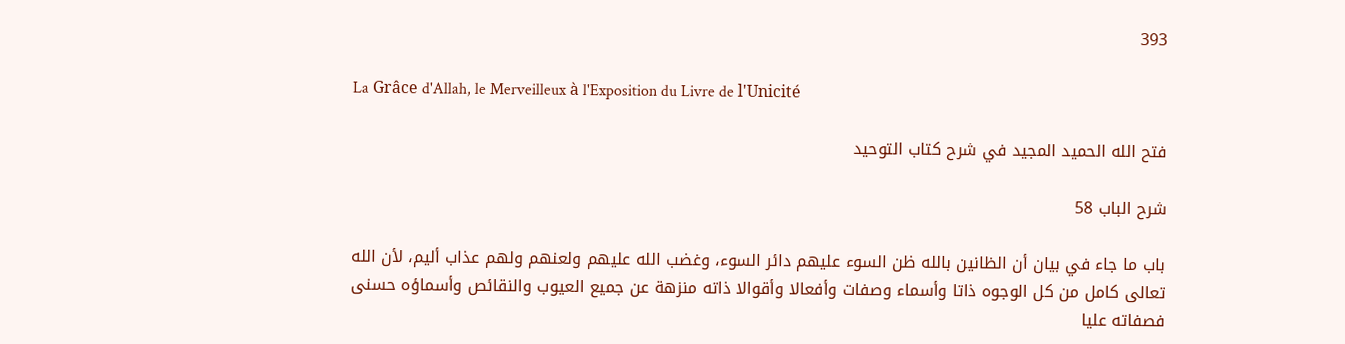393

La Grâce d'Allah, le Merveilleux à l'Exposition du Livre de l'Unicité

فتح الله الحميد المجيد في شرح كتاب التوحيد

شرح الباب 58

باب ما جاء في بيان أن الظانين بالله ظن السوء عليهم دائر السوء، وغضب الله عليهم ولعنهم ولهم عذاب أليم، لأن الله تعالى كامل من كل الوجوه ذاتا وأسماء وصفات وأفعالا وأقوالا ذاته منزهة عن جميع العيوب والنقائص وأسماؤه حسنى فصفاته عليا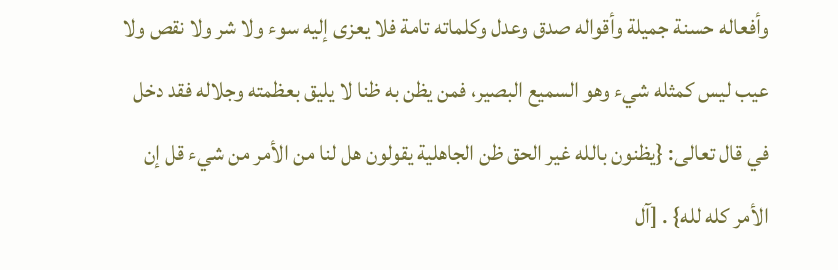وأفعاله حسنة جميلة وأقواله صدق وعدل وكلماته تامة فلا يعزى إليه سوء ولا شر ولا نقص ولا عيب ليس كمثله شيء وهو السميع البصير، فمن يظن به ظنا لا يليق بعظمته وجلاله فقد دخل في قال تعالى: {يظنون بالله غير الحق ظن الجاهلية يقولون هل لنا من الأمر من شيء قل إن الأمر كله لله} . [آل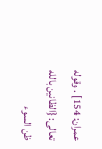عمران: 154] . وقوله تعالى: {الظانين بالله ظن السوء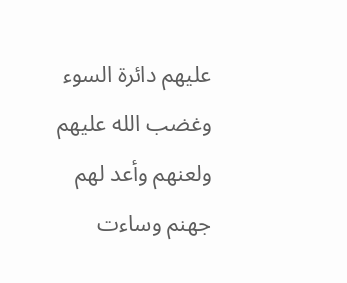عليهم دائرة السوء وغضب الله عليهم ولعنهم وأعد لهم جهنم وساءت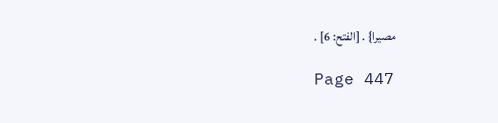مصيرا} . [الفتح: 6] .

Page 447